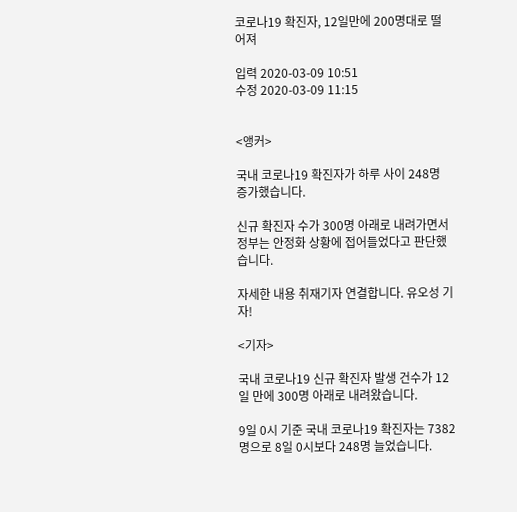코로나19 확진자, 12일만에 200명대로 떨어져

입력 2020-03-09 10:51
수정 2020-03-09 11:15


<앵커>

국내 코로나19 확진자가 하루 사이 248명 증가했습니다.

신규 확진자 수가 300명 아래로 내려가면서 정부는 안정화 상황에 접어들었다고 판단했습니다.

자세한 내용 취재기자 연결합니다. 유오성 기자!

<기자>

국내 코로나19 신규 확진자 발생 건수가 12일 만에 300명 아래로 내려왔습니다.

9일 0시 기준 국내 코로나19 확진자는 7382명으로 8일 0시보다 248명 늘었습니다.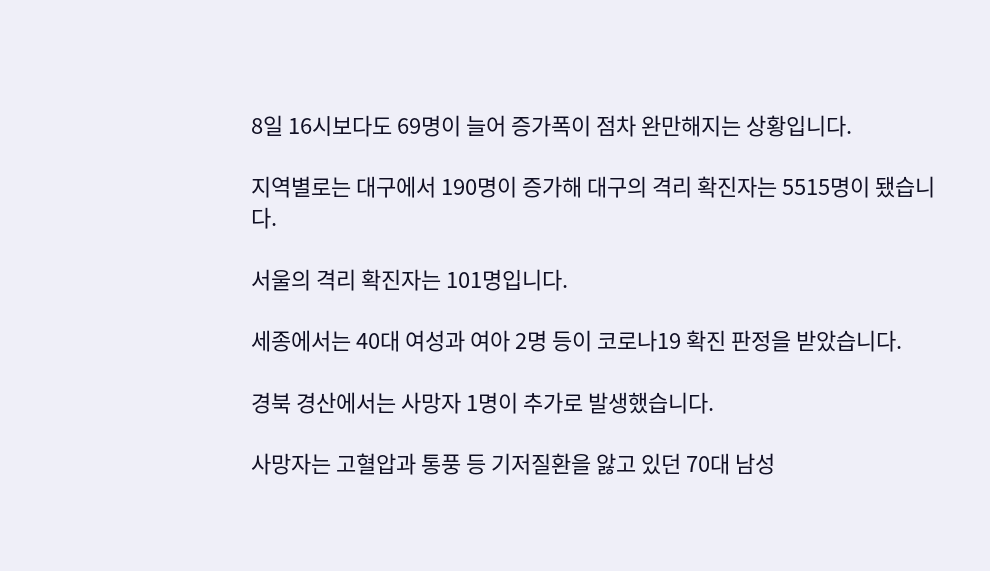8일 16시보다도 69명이 늘어 증가폭이 점차 완만해지는 상황입니다.

지역별로는 대구에서 190명이 증가해 대구의 격리 확진자는 5515명이 됐습니다.

서울의 격리 확진자는 101명입니다.

세종에서는 40대 여성과 여아 2명 등이 코로나19 확진 판정을 받았습니다.

경북 경산에서는 사망자 1명이 추가로 발생했습니다.

사망자는 고혈압과 통풍 등 기저질환을 앓고 있던 70대 남성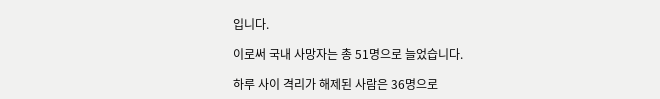입니다.

이로써 국내 사망자는 총 51명으로 늘었습니다.

하루 사이 격리가 해제된 사람은 36명으로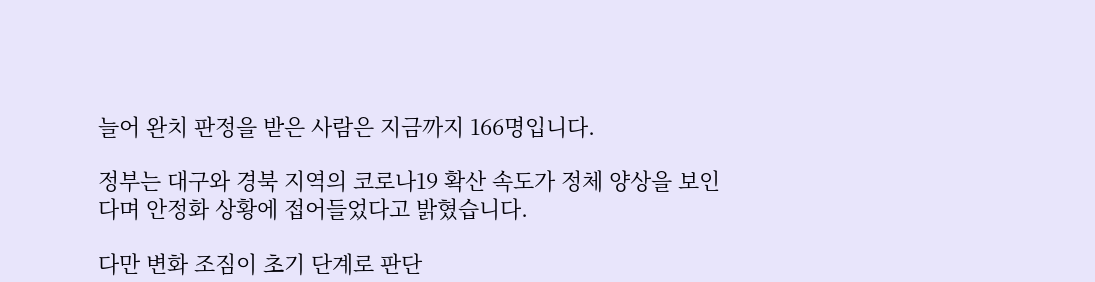늘어 완치 판정을 받은 사람은 지금까지 166명입니다.

정부는 대구와 경북 지역의 코로나19 확산 속도가 정체 양상을 보인다며 안정화 상황에 접어들었다고 밝혔습니다.

다만 변화 조짐이 초기 단계로 판단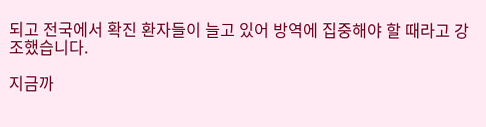되고 전국에서 확진 환자들이 늘고 있어 방역에 집중해야 할 때라고 강조했습니다.

지금까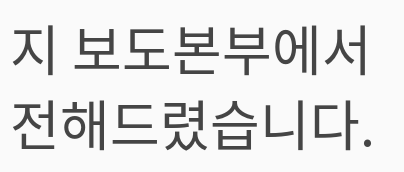지 보도본부에서 전해드렸습니다.